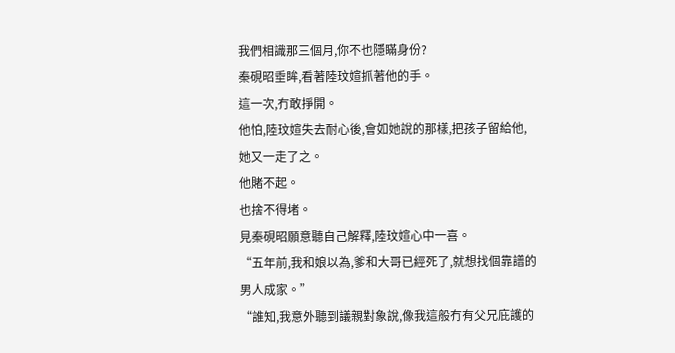我們相識那三個月,你不也隱瞞身份?
秦硯昭垂眸,看著陸玟媗抓著他的手。
這一次,冇敢掙開。
他怕,陸玟媗失去耐心後,會如她說的那樣,把孩子留給他,她又一走了之。
他賭不起。
也捨不得堵。
見秦硯昭願意聽自己解釋,陸玟媗心中一喜。
“五年前,我和娘以為,爹和大哥已經死了,就想找個靠譜的男人成家。”
“誰知,我意外聽到議親對象說,像我這般冇有父兄庇護的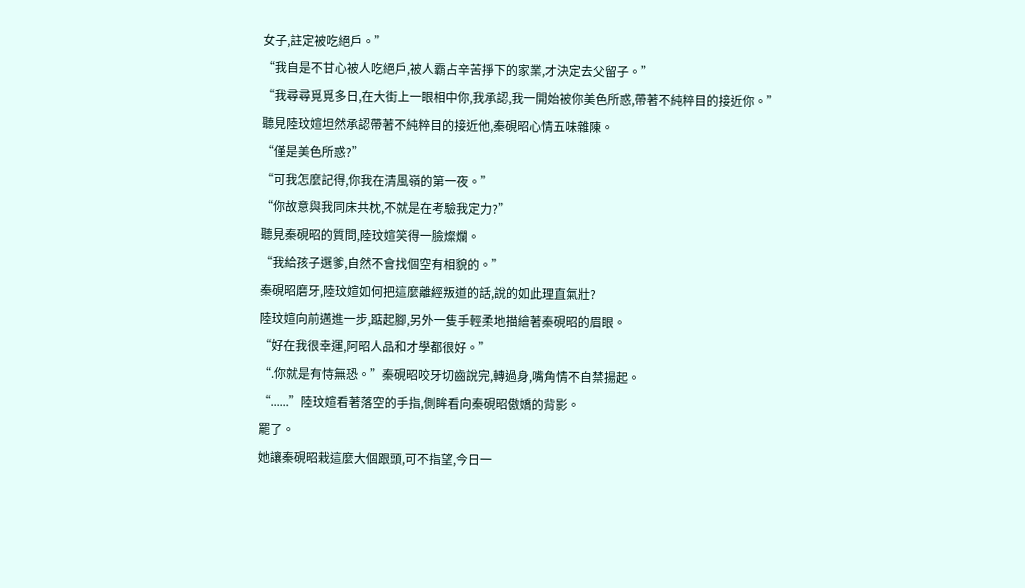女子,註定被吃絕戶。”
“我自是不甘心被人吃絕戶,被人霸占辛苦掙下的家業,才決定去父留子。”
“我尋尋覓覓多日,在大街上一眼相中你,我承認,我一開始被你美色所惑,帶著不純粹目的接近你。”
聽見陸玟媗坦然承認帶著不純粹目的接近他,秦硯昭心情五味雜陳。
“僅是美色所惑?”
“可我怎麼記得,你我在清風嶺的第一夜。”
“你故意與我同床共枕,不就是在考驗我定力?”
聽見秦硯昭的質問,陸玟媗笑得一臉燦爛。
“我給孩子選爹,自然不會找個空有相貌的。”
秦硯昭磨牙,陸玟媗如何把這麼離經叛道的話,說的如此理直氣壯?
陸玟媗向前邁進一步,踮起腳,另外一隻手輕柔地描繪著秦硯昭的眉眼。
“好在我很幸運,阿昭人品和才學都很好。”
“.你就是有恃無恐。”秦硯昭咬牙切齒說完,轉過身,嘴角情不自禁揚起。
“......”陸玟媗看著落空的手指,側眸看向秦硯昭傲嬌的背影。
罷了。
她讓秦硯昭栽這麼大個跟頭,可不指望,今日一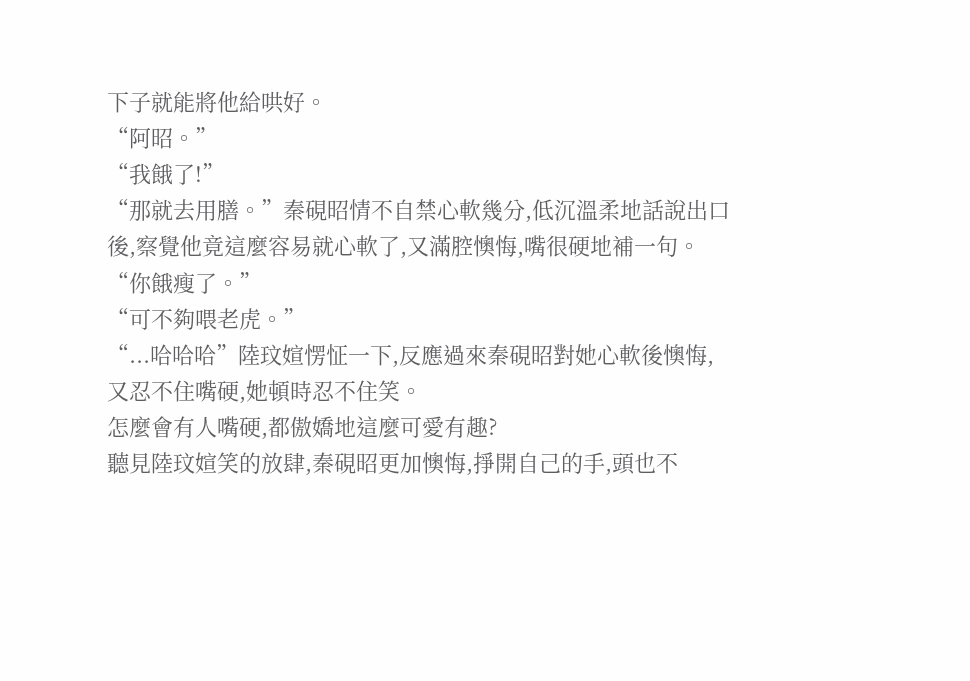下子就能將他給哄好。
“阿昭。”
“我餓了!”
“那就去用膳。”秦硯昭情不自禁心軟幾分,低沉溫柔地話說出口後,察覺他竟這麼容易就心軟了,又滿腔懊悔,嘴很硬地補一句。
“你餓瘦了。”
“可不夠喂老虎。”
“...哈哈哈”陸玟媗愣怔一下,反應過來秦硯昭對她心軟後懊悔,又忍不住嘴硬,她頓時忍不住笑。
怎麼會有人嘴硬,都傲嬌地這麼可愛有趣?
聽見陸玟媗笑的放肆,秦硯昭更加懊悔,掙開自己的手,頭也不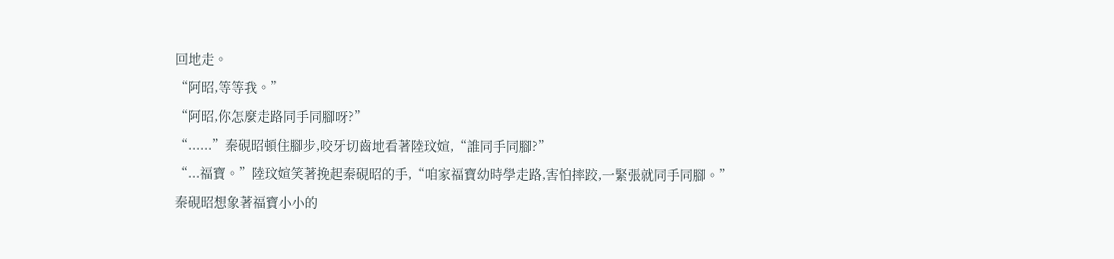回地走。
“阿昭,等等我。”
“阿昭,你怎麼走路同手同腳呀?”
“......”秦硯昭頓住腳步,咬牙切齒地看著陸玟媗,“誰同手同腳?”
“...福寶。”陸玟媗笑著挽起秦硯昭的手,“咱家福寶幼時學走路,害怕摔跤,一緊張就同手同腳。”
秦硯昭想象著福寶小小的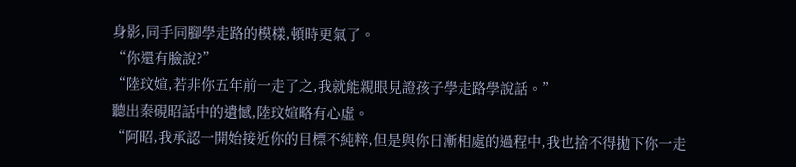身影,同手同腳學走路的模樣,頓時更氣了。
“你還有臉說?”
“陸玟媗,若非你五年前一走了之,我就能親眼見證孩子學走路學說話。”
聽出秦硯昭話中的遺憾,陸玟媗略有心虛。
“阿昭,我承認一開始接近你的目標不純粹,但是與你日漸相處的過程中,我也捨不得拋下你一走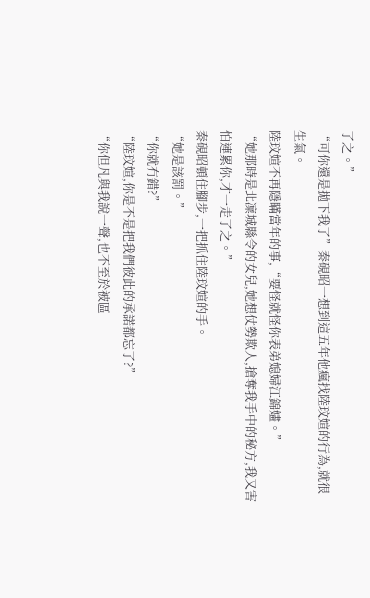了之。”
“可你還是拋下我了”秦硯昭一想到這五年他瘋找陸玟媗的行為,就很生氣。
陸玟媗不再隱瞞當年的事,“要怪就怪你表弟媳婦江錦嫿。”
“她那時是北凜城縣令的女兒,她想仗勢欺人,搶奪我手中的秘方,我又害怕連累你,才一走了之。”
秦硯昭頓住腳步,一把抓住陸玟媗的手。
“她是該罰。”
“你就冇錯?”
“陸玟媗,你是不是把我們彼此的承諾都忘了?”
“你但凡與我說一聲,也不至於被區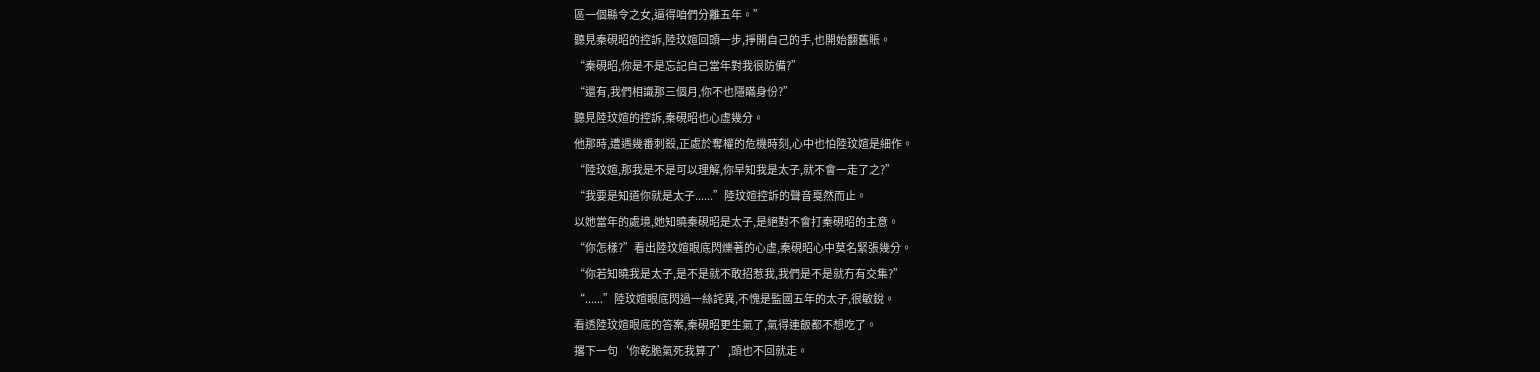區一個縣令之女,逼得咱們分離五年。”
聽見秦硯昭的控訴,陸玟媗回頭一步,掙開自己的手,也開始翻舊賬。
“秦硯昭,你是不是忘記自己當年對我很防備?”
“還有,我們相識那三個月,你不也隱瞞身份?”
聽見陸玟媗的控訴,秦硯昭也心虛幾分。
他那時,遭遇幾番刺殺,正處於奪權的危機時刻,心中也怕陸玟媗是細作。
“陸玟媗,那我是不是可以理解,你早知我是太子,就不會一走了之?”
“我要是知道你就是太子......”陸玟媗控訴的聲音戛然而止。
以她當年的處境,她知曉秦硯昭是太子,是絕對不會打秦硯昭的主意。
“你怎樣?”看出陸玟媗眼底閃爍著的心虛,秦硯昭心中莫名緊張幾分。
“你若知曉我是太子,是不是就不敢招惹我,我們是不是就冇有交集?”
“......”陸玟媗眼底閃過一絲詫異,不愧是監國五年的太子,很敏銳。
看透陸玟媗眼底的答案,秦硯昭更生氣了,氣得連飯都不想吃了。
撂下一句‘你乾脆氣死我算了’,頭也不回就走。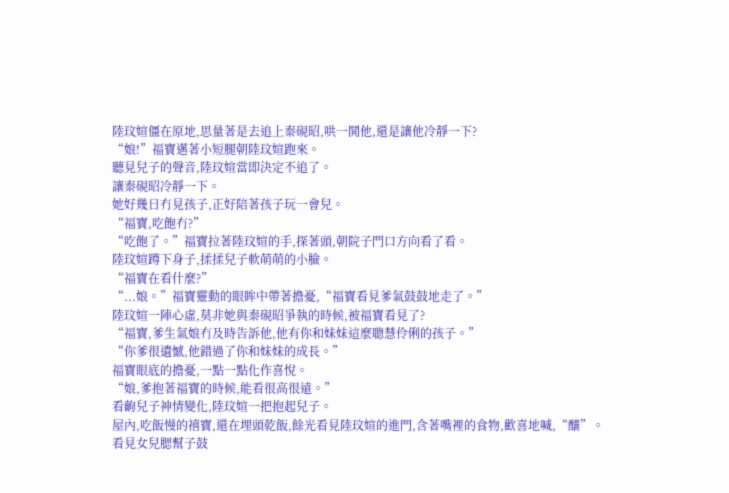陸玟媗僵在原地,思量著是去追上秦硯昭,哄一鬨他,還是讓他冷靜一下?
“娘!”福寶邁著小短腿朝陸玟媗跑來。
聽見兒子的聲音,陸玟媗當即決定不追了。
讓秦硯昭冷靜一下。
她好幾日冇見孩子,正好陪著孩子玩一會兒。
“福寶,吃飽冇?”
“吃飽了。”福寶拉著陸玟媗的手,探著頭,朝院子門口方向看了看。
陸玟媗蹲下身子,揉揉兒子軟萌萌的小臉。
“福寶在看什麼?”
“...娘。”福寶靈動的眼眸中帶著擔憂,“福寶看見爹氣鼓鼓地走了。”
陸玟媗一陣心虛,莫非她與秦硯昭爭執的時候,被福寶看見了?
“福寶,爹生氣娘冇及時告訴他,他有你和妹妹這麼聰慧伶俐的孩子。”
“你爹很遺憾,他錯過了你和妹妹的成長。”
福寶眼底的擔憂,一點一點化作喜悅。
“娘,爹抱著福寶的時候,能看很高很遠。”
看齣兒子神情變化,陸玟媗一把抱起兒子。
屋內,吃飯慢的禧寶,還在埋頭乾飯,餘光看見陸玟媗的進門,含著嘴裡的食物,歡喜地喊,“釀”。
看見女兒腮幫子鼓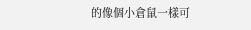的像個小倉鼠一樣可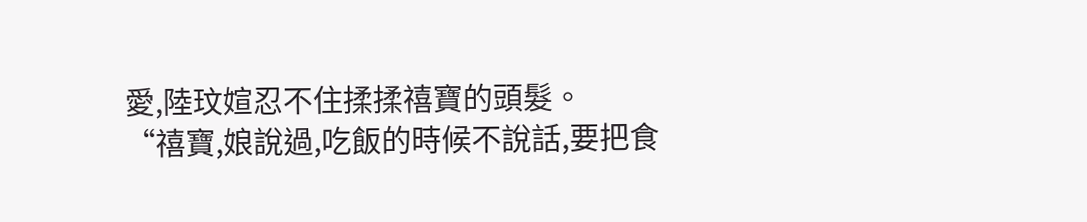愛,陸玟媗忍不住揉揉禧寶的頭髮。
“禧寶,娘說過,吃飯的時候不說話,要把食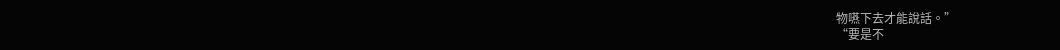物嚥下去才能說話。”
“要是不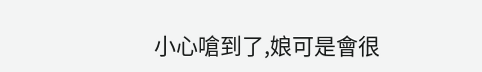小心嗆到了,娘可是會很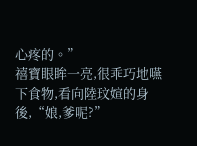心疼的。”
禧寶眼眸一亮,很乖巧地嚥下食物,看向陸玟媗的身後,“娘,爹呢?”